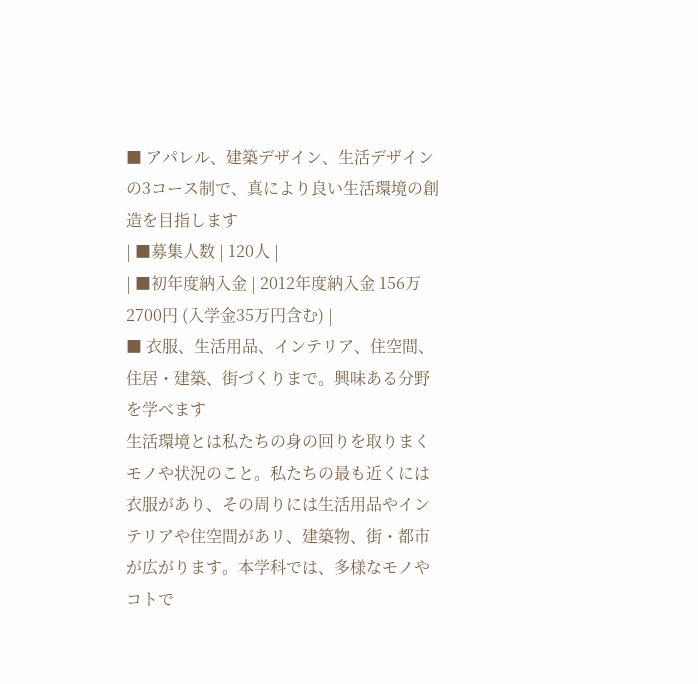■ アパレル、建築デザイン、生活デザインの3コース制で、真により良い生活環境の創造を目指します
| ■募集人数 | 120人 |
| ■初年度納入金 | 2012年度納入金 156万2700円 (入学金35万円含む) |
■ 衣服、生活用品、インテリア、住空間、住居・建築、街づくりまで。興味ある分野を学べます
生活環境とは私たちの身の回りを取りまくモノや状況のこと。私たちの最も近くには衣服があり、その周りには生活用品やインテリアや住空間があリ、建築物、街・都市が広がります。本学科では、多様なモノやコトで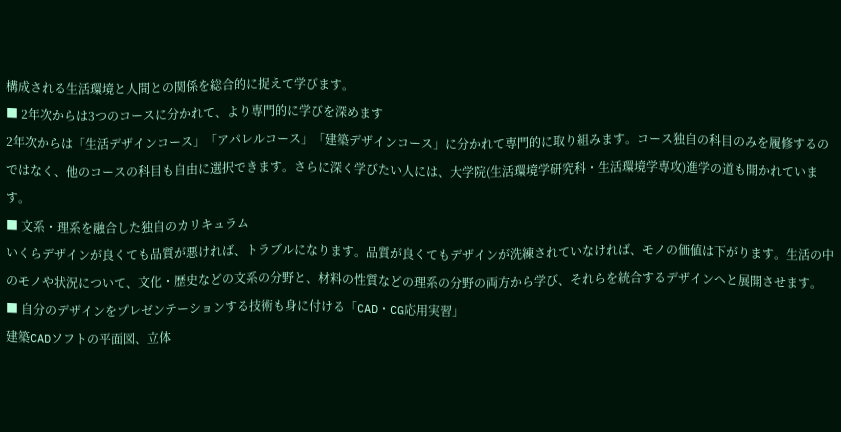構成される生活環境と人間との関係を総合的に捉えて学びます。
■ 2年次からは3つのコースに分かれて、より専門的に学びを深めます
2年次からは「生活デザインコース」「アパレルコース」「建築デザインコース」に分かれて専門的に取り組みます。コース独自の科目のみを履修するのではなく、他のコースの科目も自由に選択できます。さらに深く学びたい人には、大学院(生活環境学研究科・生活環境学専攻)進学の道も開かれています。
■ 文系・理系を融合した独自のカリキュラム
いくらデザインが良くても品質が悪ければ、トラブルになります。品質が良くてもデザインが洗練されていなければ、モノの価値は下がります。生活の中のモノや状況について、文化・歴史などの文系の分野と、材料の性質などの理系の分野の両方から学び、それらを統合するデザインへと展開させます。
■ 自分のデザインをプレゼンテーションする技術も身に付ける「CAD・CG応用実習」
建築CADソフトの平面図、立体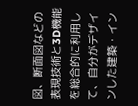図、断面図などの表現技術と3D機能を総合的に利用して、自分がデザインした建築・イン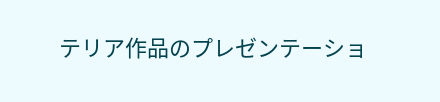テリア作品のプレゼンテーショ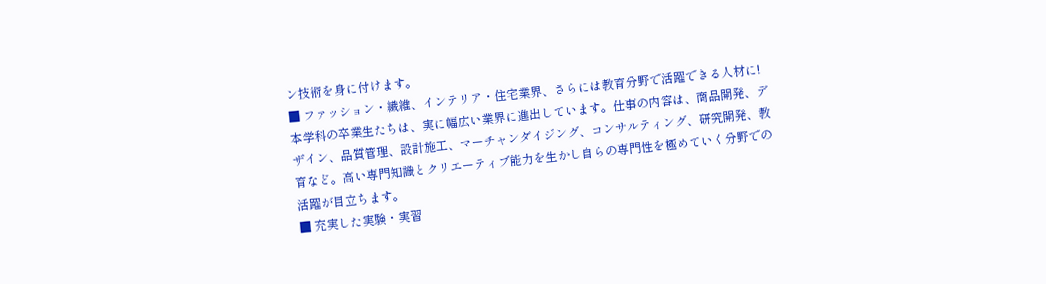ン技術を身に付けます。
■ ファッション・繊維、インテリア・住宅業界、さらには教育分野で活躍できる人材に!
本学科の卒業生たちは、実に幅広い業界に進出しています。仕事の内容は、商品開発、デザイン、品質管理、設計施工、マーチャンダイジング、コンサルティング、研究開発、教育など。高い専門知識とクリエーティブ能力を生かし自らの専門性を極めていく分野での活躍が目立ちます。
■ 充実した実験・実習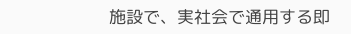施設で、実社会で通用する即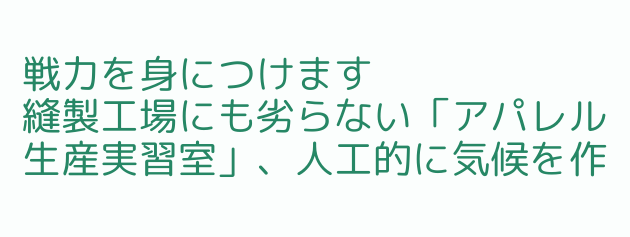戦力を身につけます
縫製工場にも劣らない「アパレル生産実習室」、人工的に気候を作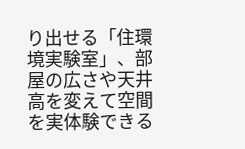り出せる「住環境実験室」、部屋の広さや天井高を変えて空間を実体験できる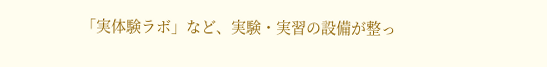「実体験ラボ」など、実験・実習の設備が整っ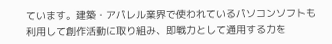ています。建築・アパレル業界で使われているパソコンソフトも利用して創作活動に取り組み、即戦力として通用する力を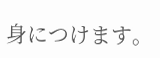身につけます。